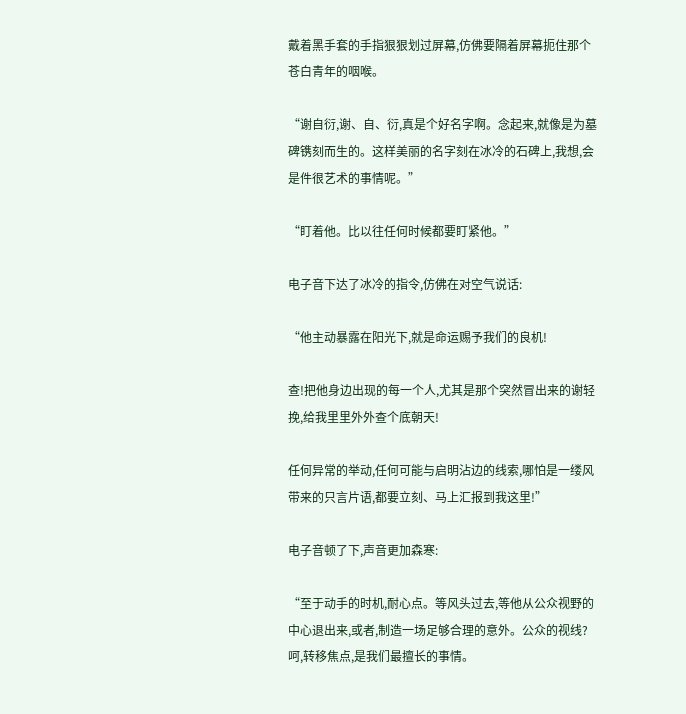戴着黑手套的手指狠狠划过屏幕,仿佛要隔着屏幕扼住那个苍白青年的咽喉。

“谢自衍,谢、自、衍,真是个好名字啊。念起来,就像是为墓碑镌刻而生的。这样美丽的名字刻在冰冷的石碑上,我想,会是件很艺术的事情呢。”

“盯着他。比以往任何时候都要盯紧他。”

电子音下达了冰冷的指令,仿佛在对空气说话:

“他主动暴露在阳光下,就是命运赐予我们的良机!

查!把他身边出现的每一个人,尤其是那个突然冒出来的谢轻挽,给我里里外外查个底朝天!

任何异常的举动,任何可能与启明沾边的线索,哪怕是一缕风带来的只言片语,都要立刻、马上汇报到我这里!”

电子音顿了下,声音更加森寒:

“至于动手的时机,耐心点。等风头过去,等他从公众视野的中心退出来,或者,制造一场足够合理的意外。公众的视线?呵,转移焦点,是我们最擅长的事情。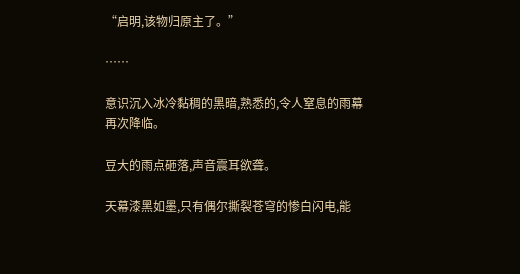“启明,该物归原主了。”

……

意识沉入冰冷黏稠的黑暗,熟悉的,令人窒息的雨幕再次降临。

豆大的雨点砸落,声音震耳欲聋。

天幕漆黑如墨,只有偶尔撕裂苍穹的惨白闪电,能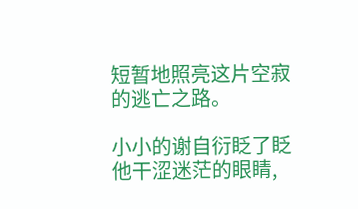短暂地照亮这片空寂的逃亡之路。

小小的谢自衍眨了眨他干涩迷茫的眼睛,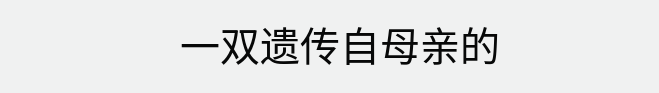一双遗传自母亲的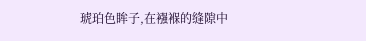琥珀色眸子,在襁褓的缝隙中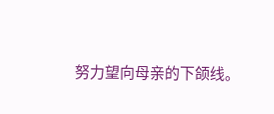努力望向母亲的下颌线。